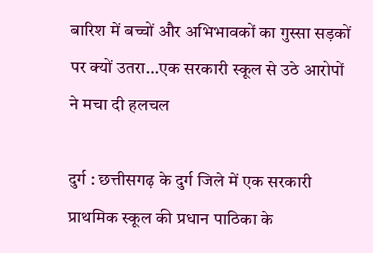बारिश में बच्चों और अभिभावकों का गुस्सा सड़कों पर क्यों उतरा…एक सरकारी स्कूल से उठे आरोपों ने मचा दी हलचल

दुर्ग : छत्तीसगढ़ के दुर्ग जिले में एक सरकारी प्राथमिक स्कूल की प्रधान पाठिका के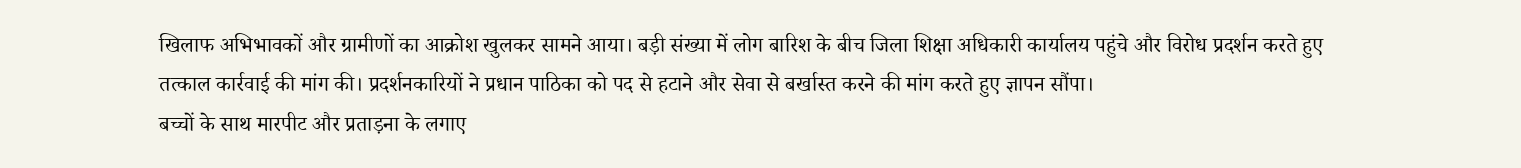खिलाफ अभिभावकों और ग्रामीणों का आक्रोश खुलकर सामने आया। बड़ी संख्या में लोग बारिश के बीच जिला शिक्षा अधिकारी कार्यालय पहुंचे और विरोध प्रदर्शन करते हुए तत्काल कार्रवाई की मांग की। प्रदर्शनकारियों ने प्रधान पाठिका को पद से हटाने और सेवा से बर्खास्त करने की मांग करते हुए ज्ञापन सौंपा।
बच्चों के साथ मारपीट और प्रताड़ना के लगाए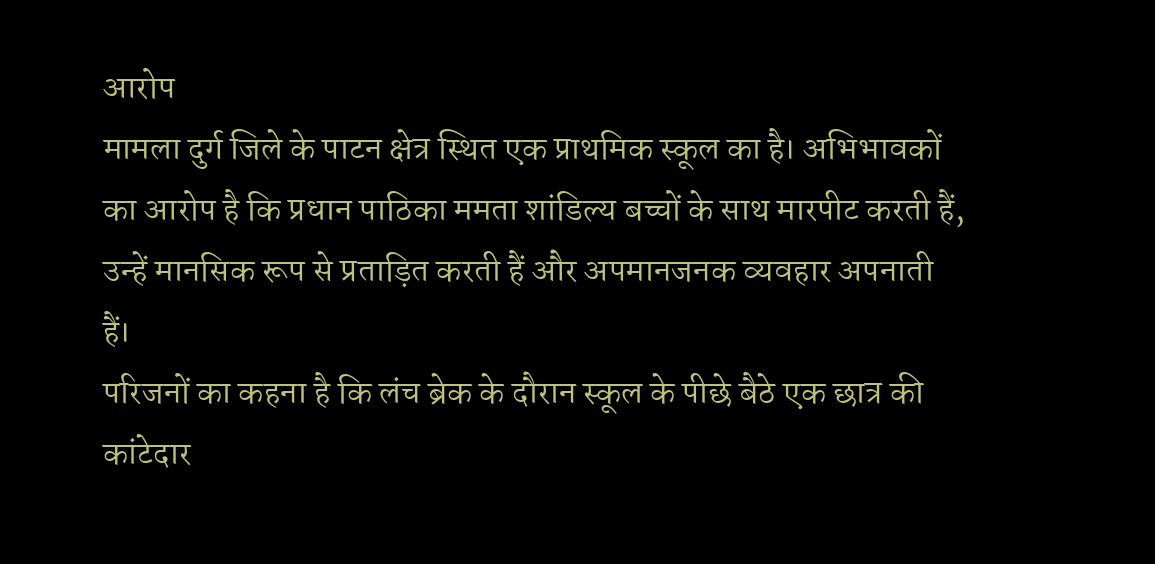आरोप
मामला दुर्ग जिले के पाटन क्षेत्र स्थित एक प्राथमिक स्कूल का है। अभिभावकों का आरोप है कि प्रधान पाठिका ममता शांडिल्य बच्चों के साथ मारपीट करती हैं, उन्हें मानसिक रूप से प्रताड़ित करती हैं और अपमानजनक व्यवहार अपनाती हैं।
परिजनों का कहना है कि लंच ब्रेक के दौरान स्कूल के पीछे बैठे एक छात्र की कांटेदार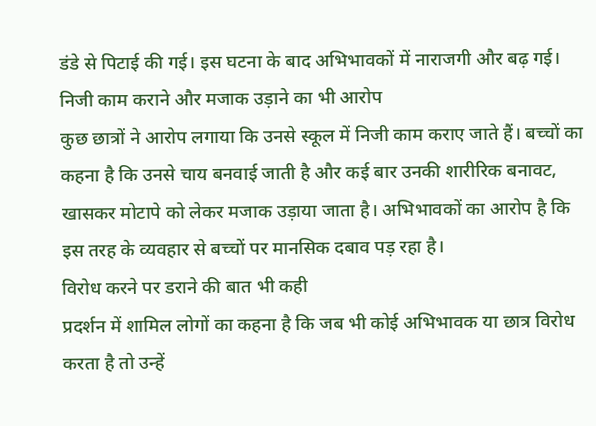डंडे से पिटाई की गई। इस घटना के बाद अभिभावकों में नाराजगी और बढ़ गई।
निजी काम कराने और मजाक उड़ाने का भी आरोप
कुछ छात्रों ने आरोप लगाया कि उनसे स्कूल में निजी काम कराए जाते हैं। बच्चों का कहना है कि उनसे चाय बनवाई जाती है और कई बार उनकी शारीरिक बनावट, खासकर मोटापे को लेकर मजाक उड़ाया जाता है। अभिभावकों का आरोप है कि इस तरह के व्यवहार से बच्चों पर मानसिक दबाव पड़ रहा है।
विरोध करने पर डराने की बात भी कही
प्रदर्शन में शामिल लोगों का कहना है कि जब भी कोई अभिभावक या छात्र विरोध करता है तो उन्हें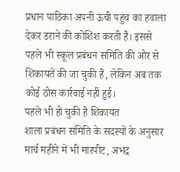प्रधान पाठिका अपनी ऊंची पहुंच का हवाला देकर डराने की कोशिश करती हैं। इससे पहले भी स्कूल प्रबंधन समिति की ओर से शिकायतें की जा चुकी हैं, लेकिन अब तक कोई ठोस कार्रवाई नहीं हुई।
पहले भी हो चुकी है शिकायत
शाला प्रबंधन समिति के सदस्यों के अनुसार मार्च महीने में भी मारपीट, अभद्र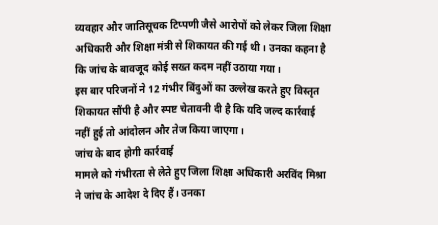व्यवहार और जातिसूचक टिप्पणी जैसे आरोपों को लेकर जिला शिक्षा अधिकारी और शिक्षा मंत्री से शिकायत की गई थी। उनका कहना है कि जांच के बावजूद कोई सख्त कदम नहीं उठाया गया।
इस बार परिजनों ने 12 गंभीर बिंदुओं का उल्लेख करते हुए विस्तृत शिकायत सौंपी है और स्पष्ट चेतावनी दी है कि यदि जल्द कार्रवाई नहीं हुई तो आंदोलन और तेज किया जाएगा।
जांच के बाद होगी कार्रवाई
मामले को गंभीरता से लेते हुए जिला शिक्षा अधिकारी अरविंद मिश्रा ने जांच के आदेश दे दिए हैं। उनका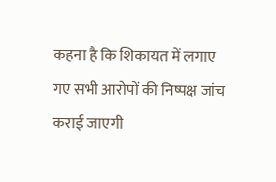कहना है कि शिकायत में लगाए गए सभी आरोपों की निष्पक्ष जांच कराई जाएगी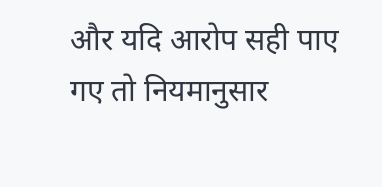और यदि आरोप सही पाए गए तो नियमानुसार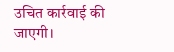उचित कार्रवाई की जाएगी।